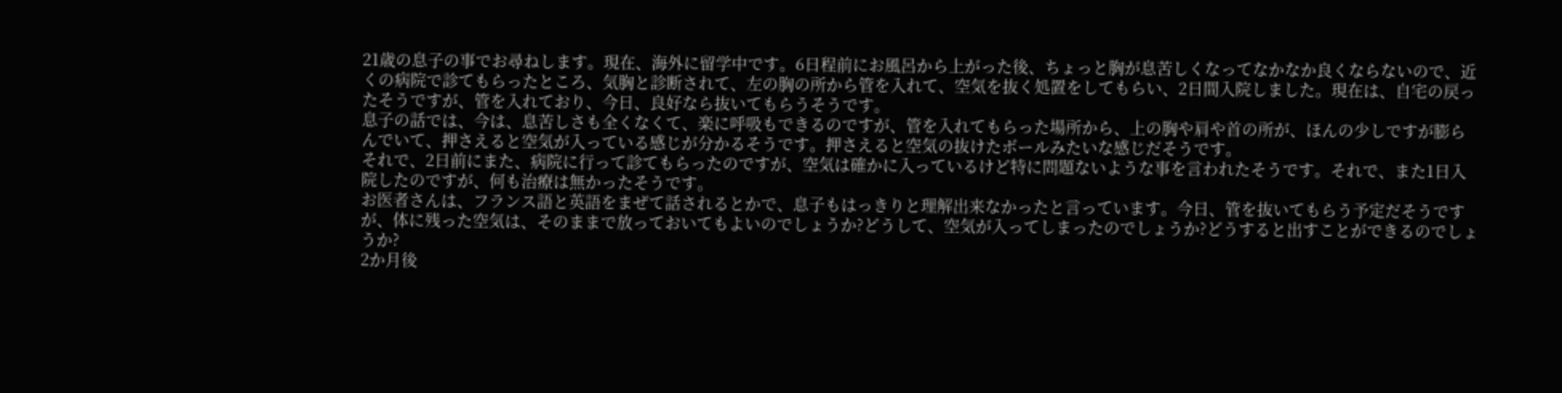21歳の息子の事でお尋ねします。現在、海外に留学中です。6日程前にお風呂から上がった後、ちょっと胸が息苦しくなってなかなか良くならないので、近くの病院で診てもらったところ、気胸と診断されて、左の胸の所から管を入れて、空気を抜く処置をしてもらい、2日間入院しました。現在は、自宅の戻ったそうですが、管を入れており、今日、良好なら抜いてもらうそうです。
息子の話では、今は、息苦しさも全くなくて、楽に呼吸もできるのですが、管を入れてもらった場所から、上の胸や肩や首の所が、ほんの少しですが膨らんでいて、押さえると空気が入っている感じが分かるそうです。押さえると空気の抜けたボールみたいな感じだそうです。
それで、2日前にまた、病院に行って診てもらったのですが、空気は確かに入っているけど特に問題ないような事を言われたそうです。それで、また1日入院したのですが、何も治療は無かったそうです。
お医者さんは、フランス語と英語をまぜて話されるとかで、息子もはっきりと理解出来なかったと言っています。今日、管を抜いてもらう予定だそうですが、体に残った空気は、そのままで放っておいてもよいのでしょうか?どうして、空気が入ってしまったのでしょうか?どうすると出すことができるのでしょうか?
2か月後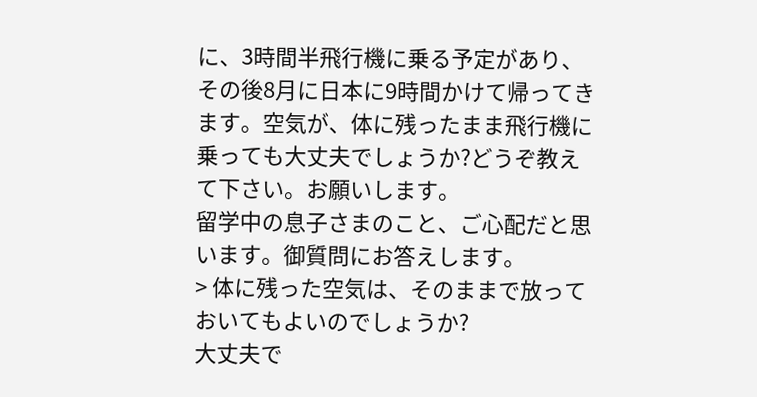に、3時間半飛行機に乗る予定があり、その後8月に日本に9時間かけて帰ってきます。空気が、体に残ったまま飛行機に乗っても大丈夫でしょうか?どうぞ教えて下さい。お願いします。
留学中の息子さまのこと、ご心配だと思います。御質問にお答えします。
> 体に残った空気は、そのままで放っておいてもよいのでしょうか?
大丈夫で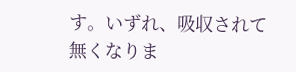す。いずれ、吸収されて無くなりま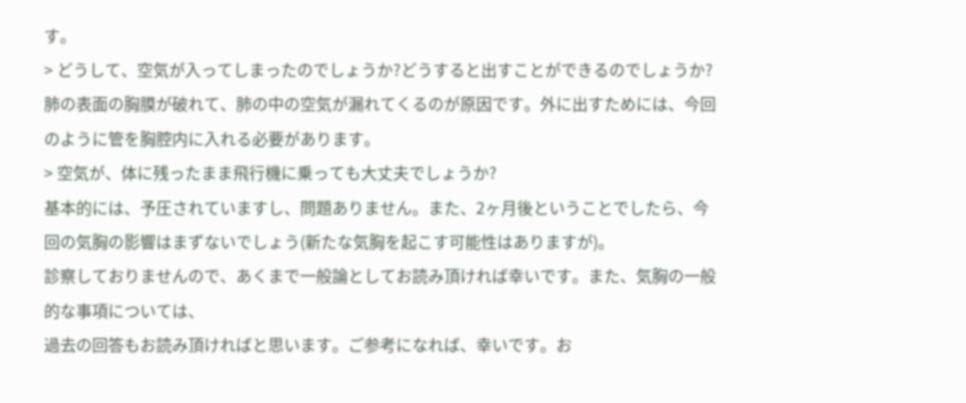す。
> どうして、空気が入ってしまったのでしょうか?どうすると出すことができるのでしょうか?
肺の表面の胸膜が破れて、肺の中の空気が漏れてくるのが原因です。外に出すためには、今回のように管を胸腔内に入れる必要があります。
> 空気が、体に残ったまま飛行機に乗っても大丈夫でしょうか?
基本的には、予圧されていますし、問題ありません。また、2ヶ月後ということでしたら、今回の気胸の影響はまずないでしょう(新たな気胸を起こす可能性はありますが)。
診察しておりませんので、あくまで一般論としてお読み頂ければ幸いです。また、気胸の一般的な事項については、
過去の回答もお読み頂ければと思います。ご参考になれば、幸いです。お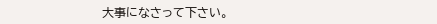大事になさって下さい。